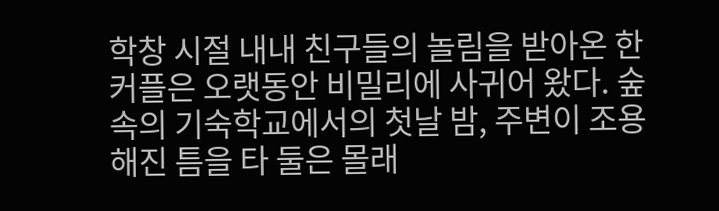학창 시절 내내 친구들의 놀림을 받아온 한 커플은 오랫동안 비밀리에 사귀어 왔다. 숲 속의 기숙학교에서의 첫날 밤, 주변이 조용해진 틈을 타 둘은 몰래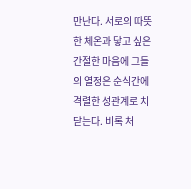만난다. 서로의 따뜻한 체온과 닿고 싶은 간절한 마음에 그들의 열정은 순식간에 격렬한 성관계로 치닫는다. 비록 처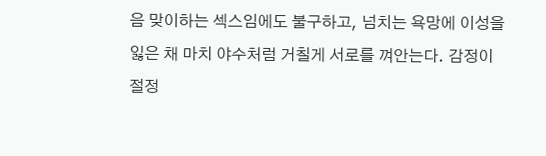음 맞이하는 섹스임에도 불구하고, 넘치는 욕망에 이성을 잃은 채 마치 야수처럼 거칠게 서로를 껴안는다. 감정이 절정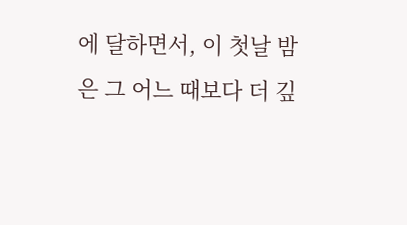에 달하면서, 이 첫날 밤은 그 어느 때보다 더 깊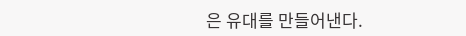은 유대를 만들어낸다.